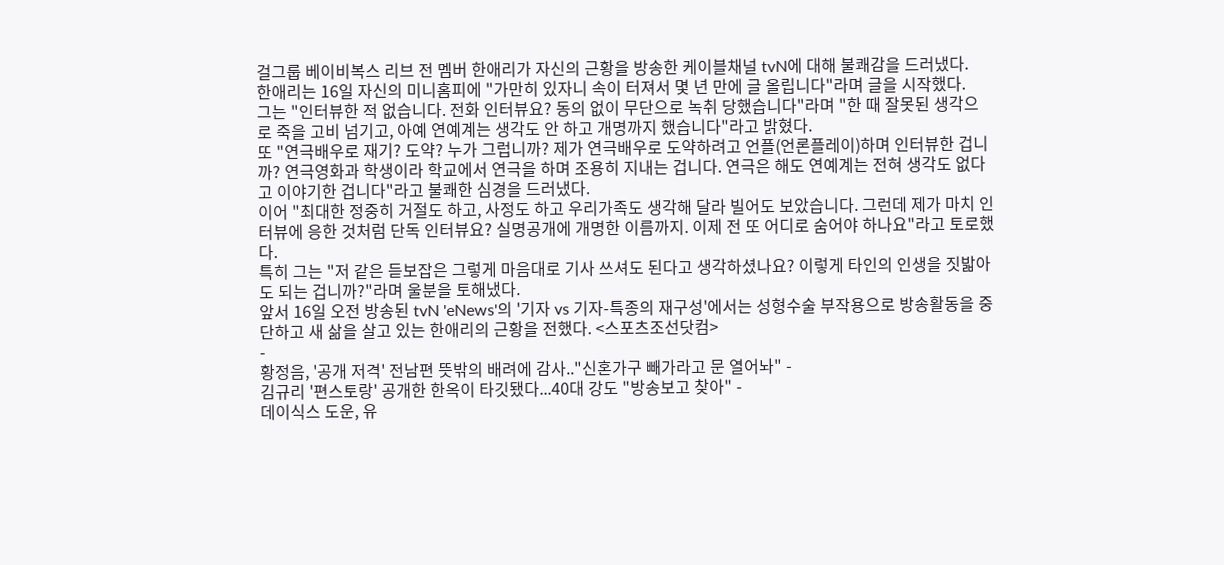걸그룹 베이비복스 리브 전 멤버 한애리가 자신의 근황을 방송한 케이블채널 tvN에 대해 불쾌감을 드러냈다.
한애리는 16일 자신의 미니홈피에 "가만히 있자니 속이 터져서 몇 년 만에 글 올립니다"라며 글을 시작했다.
그는 "인터뷰한 적 없습니다. 전화 인터뷰요? 동의 없이 무단으로 녹취 당했습니다"라며 "한 때 잘못된 생각으로 죽을 고비 넘기고, 아예 연예계는 생각도 안 하고 개명까지 했습니다"라고 밝혔다.
또 "연극배우로 재기? 도약? 누가 그럽니까? 제가 연극배우로 도약하려고 언플(언론플레이)하며 인터뷰한 겁니까? 연극영화과 학생이라 학교에서 연극을 하며 조용히 지내는 겁니다. 연극은 해도 연예계는 전혀 생각도 없다고 이야기한 겁니다"라고 불쾌한 심경을 드러냈다.
이어 "최대한 정중히 거절도 하고, 사정도 하고 우리가족도 생각해 달라 빌어도 보았습니다. 그런데 제가 마치 인터뷰에 응한 것처럼 단독 인터뷰요? 실명공개에 개명한 이름까지. 이제 전 또 어디로 숨어야 하나요"라고 토로했다.
특히 그는 "저 같은 듣보잡은 그렇게 마음대로 기사 쓰셔도 된다고 생각하셨나요? 이렇게 타인의 인생을 짓밟아도 되는 겁니까?"라며 울분을 토해냈다.
앞서 16일 오전 방송된 tvN 'eNews'의 '기자 vs 기자-특종의 재구성'에서는 성형수술 부작용으로 방송활동을 중단하고 새 삶을 살고 있는 한애리의 근황을 전했다. <스포츠조선닷컴>
-
황정음, '공개 저격' 전남편 뜻밖의 배려에 감사.."신혼가구 빼가라고 문 열어놔" -
김규리 '편스토랑' 공개한 한옥이 타깃됐다...40대 강도 "방송보고 찾아" -
데이식스 도운, 유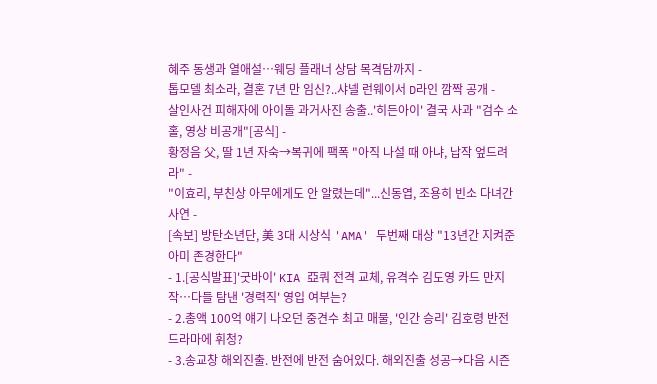혜주 동생과 열애설…웨딩 플래너 상담 목격담까지 -
톱모델 최소라, 결혼 7년 만 임신?..샤넬 런웨이서 D라인 깜짝 공개 -
살인사건 피해자에 아이돌 과거사진 송출..'히든아이' 결국 사과 "검수 소홀, 영상 비공개"[공식] -
황정음 父, 딸 1년 자숙→복귀에 팩폭 "아직 나설 때 아냐, 납작 엎드려라" -
"이효리, 부친상 아무에게도 안 알렸는데"...신동엽, 조용히 빈소 다녀간 사연 -
[속보] 방탄소년단, 美 3대 시상식 'AMA' 두번째 대상 "13년간 지켜준 아미 존경한다"
- 1.[공식발표]'굿바이' KIA 亞쿼 전격 교체, 유격수 김도영 카드 만지작…다들 탐낸 '경력직' 영입 여부는?
- 2.총액 100억 얘기 나오던 중견수 최고 매물, '인간 승리' 김호령 반전 드라마에 휘청?
- 3.송교창 해외진출. 반전에 반전 숨어있다. 해외진출 성공→다음 시즌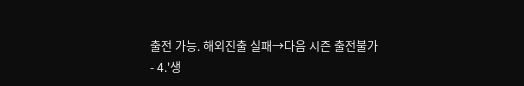출전 가능. 해외진출 실패→다음 시즌 출전불가
- 4.'생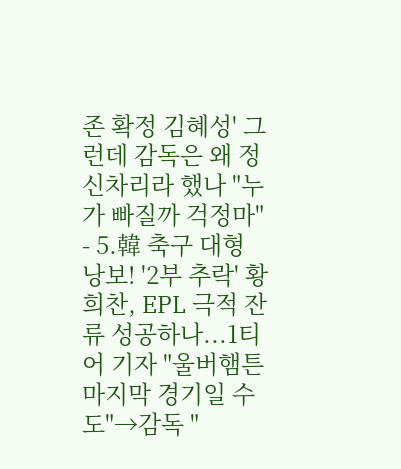존 확정 김혜성' 그런데 감독은 왜 정신차리라 했나 "누가 빠질까 걱정마"
- 5.韓 축구 대형 낭보! '2부 추락' 황희찬, EPL 극적 잔류 성공하나...1티어 기자 "울버햄튼 마지막 경기일 수도"→감독 "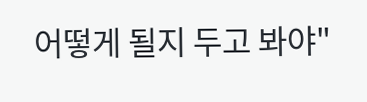어떻게 될지 두고 봐야"